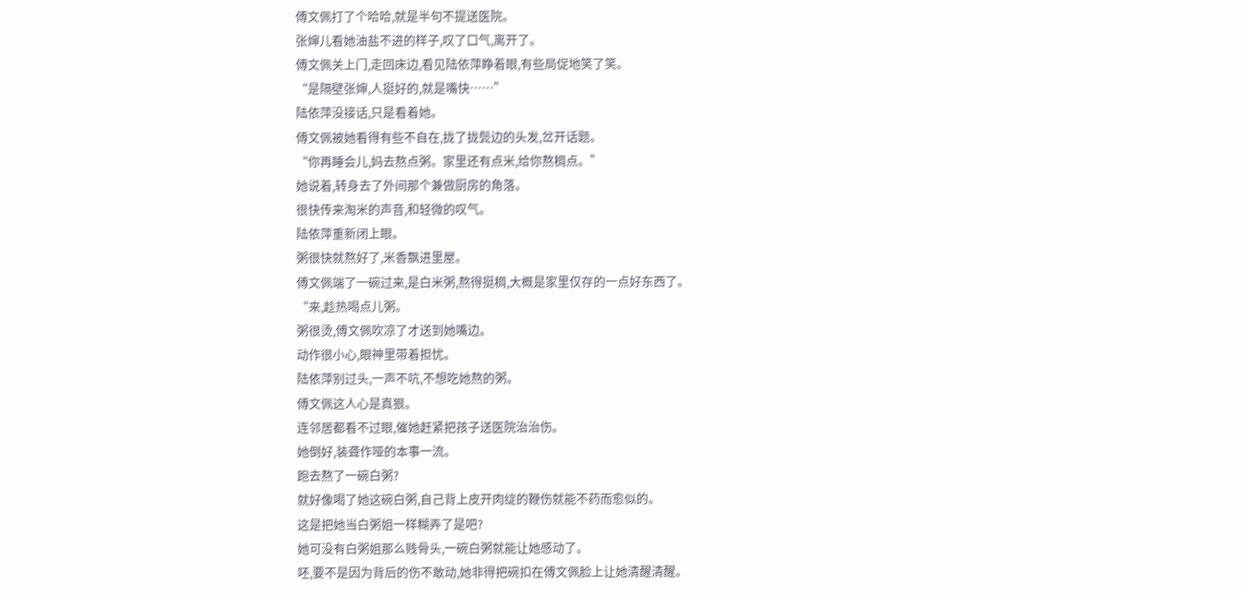傅文佩打了个哈哈,就是半句不提送医院。
张婶儿看她油盐不进的样子,叹了口气,离开了。
傅文佩关上门,走回床边,看见陆依萍睁着眼,有些局促地笑了笑。
“是隔壁张婶,人挺好的,就是嘴快……”
陆依萍没接话,只是看着她。
傅文佩被她看得有些不自在,拢了拢鬓边的头发,岔开话题。
“你再睡会儿,妈去熬点粥。家里还有点米,给你熬稠点。”
她说着,转身去了外间那个兼做厨房的角落。
很快传来淘米的声音,和轻微的叹气。
陆依萍重新闭上眼。
粥很快就熬好了,米香飘进里屋。
傅文佩端了一碗过来,是白米粥,熬得挺稠,大概是家里仅存的一点好东西了。
“来,趁热喝点儿粥。
粥很烫,傅文佩吹凉了才送到她嘴边。
动作很小心,眼神里带着担忧。
陆依萍别过头,一声不吭,不想吃她熬的粥。
傅文佩这人心是真狠。
连邻居都看不过眼,催她赶紧把孩子送医院治治伤。
她倒好,装聋作哑的本事一流。
跑去熬了一碗白粥?
就好像喝了她这碗白粥,自己背上皮开肉绽的鞭伤就能不药而愈似的。
这是把她当白粥姐一样糊弄了是吧?
她可没有白粥姐那么贱骨头,一碗白粥就能让她感动了。
呸,要不是因为背后的伤不敢动,她非得把碗扣在傅文佩脸上让她清醒清醒。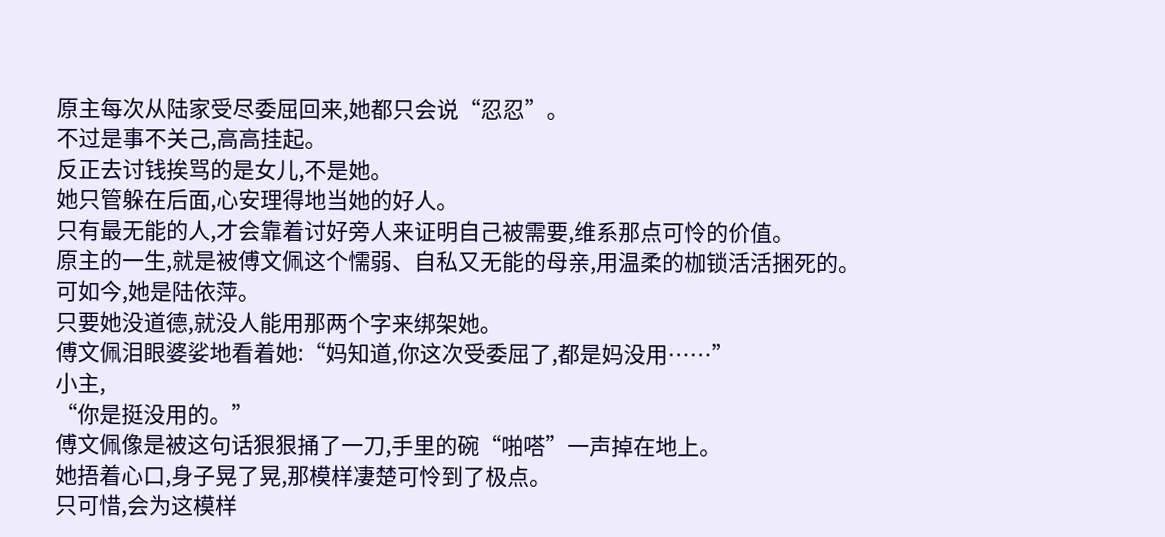原主每次从陆家受尽委屈回来,她都只会说“忍忍”。
不过是事不关己,高高挂起。
反正去讨钱挨骂的是女儿,不是她。
她只管躲在后面,心安理得地当她的好人。
只有最无能的人,才会靠着讨好旁人来证明自己被需要,维系那点可怜的价值。
原主的一生,就是被傅文佩这个懦弱、自私又无能的母亲,用温柔的枷锁活活捆死的。
可如今,她是陆依萍。
只要她没道德,就没人能用那两个字来绑架她。
傅文佩泪眼婆娑地看着她:“妈知道,你这次受委屈了,都是妈没用……”
小主,
“你是挺没用的。”
傅文佩像是被这句话狠狠捅了一刀,手里的碗“啪嗒”一声掉在地上。
她捂着心口,身子晃了晃,那模样凄楚可怜到了极点。
只可惜,会为这模样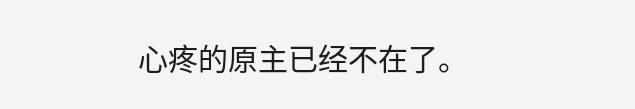心疼的原主已经不在了。